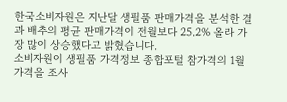한국소비자원은 지난달 생필품 판매가격을 분석한 결과 배추의 평균 판매가격이 전월보다 25.2% 올라 가장 많이 상승했다고 밝혔습니다.
소비자원이 생필품 가격정보 종합포털 참가격의 1월 가격을 조사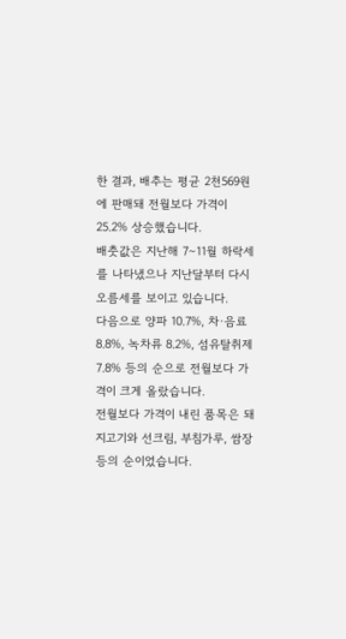한 결과, 배추는 평균 2천569원에 판매돼 전월보다 가격이 25.2% 상승했습니다.
배춧값은 지난해 7∼11월 하락세를 나타냈으나 지난달부터 다시 오름세를 보이고 있습니다.
다음으로 양파 10.7%, 차·음료 8.8%, 녹차류 8.2%, 섬유탈취제 7.8% 등의 순으로 전월보다 가격이 크게 올랐습니다.
전월보다 가격이 내린 품목은 돼지고기와 선크림, 부침가루, 쌈장 등의 순이었습니다.